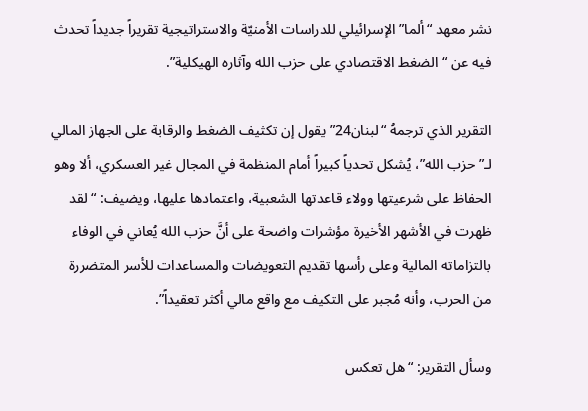نشر معهد “ألما” الإسرائيلي للدراسات الأمنيّة والاستراتيجية تقريراً جديداً تحدث فيه عن “الضغط الاقتصادي على حزب الله وآثاره الهيكلية”.

التقرير الذي ترجمهُ “لبنان24” يقول إن تكثيف الضغط والرقابة على الجهاز المالي لـ”حزب الله”، يُشكل تحدياً كبيراً أمام المنظمة في المجال غير العسكري، ألا وهو الحفاظ على شرعيتها وولاء قاعدتها الشعبية، واعتمادها عليها، ويضيف: “لقد ظهرت في الأشهر الأخيرة مؤشرات واضحة على أنَّ حزب الله يُعاني في الوفاء بالتزاماته المالية وعلى رأسها تقديم التعويضات والمساعدات للأسر المتضررة من الحرب، وأنه مُجبر على التكيف مع واقع مالي أكثر تعقيداً”.

وسأل التقرير: “هل تعكس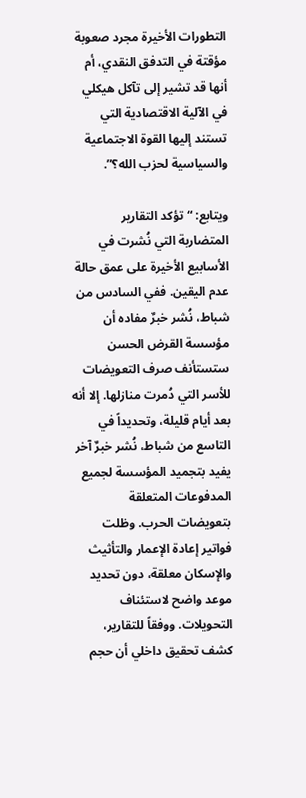التطورات الأخيرة مجرد صعوبة مؤقتة في التدفق النقدي، أم أنها قد تشير إلى تآكل هيكلي في الآلية الاقتصادية التي تستند إليها القوة الاجتماعية والسياسية لحزب الله؟”.

ويتابع: “تؤكد التقارير المتضاربة التي نُشرت في الأسابيع الأخيرة على عمق حالة عدم اليقين. ففي السادس من شباط، نُشر خبرٌ مفاده أن مؤسسة القرض الحسن ستستأنف صرف التعويضات للأسر التي دُمرت منازلها. إلا أنه بعد أيام قليلة، وتحديداً في التاسع من شباط، نُشر خبرٌ آخر يفيد بتجميد المؤسسة لجميع المدفوعات المتعلقة بتعويضات الحرب. وظلت فواتير إعادة الإعمار والتأثيث والإسكان معلقة، دون تحديد موعد واضح لاستئناف التحويلات. ووفقاً للتقارير، كشف تحقيق داخلي أن حجم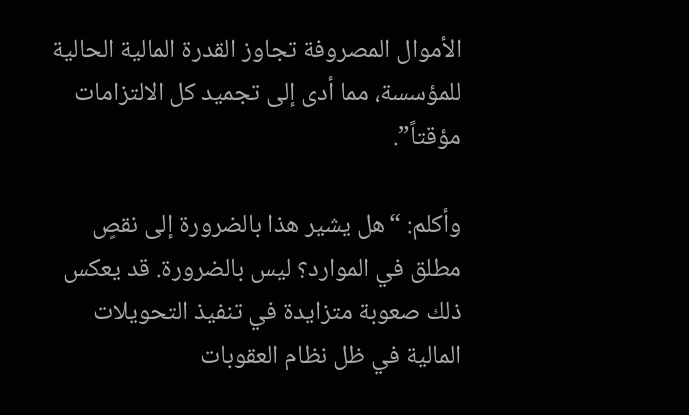الأموال المصروفة تجاوز القدرة المالية الحالية للمؤسسة، مما أدى إلى تجميد كل الالتزامات مؤقتاً”.

وأكلم: “هل يشير هذا بالضرورة إلى نقصٍ مطلق في الموارد؟ ليس بالضرورة. قد يعكس ذلك صعوبة متزايدة في تنفيذ التحويلات المالية في ظل نظام العقوبات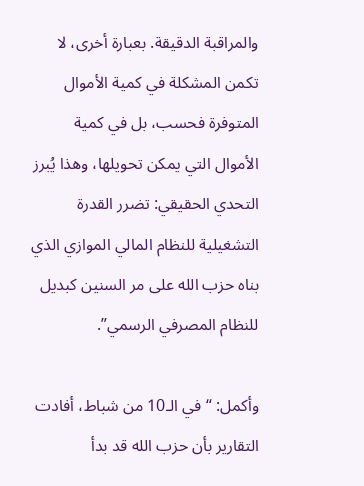والمراقبة الدقيقة. بعبارة أخرى، لا تكمن المشكلة في كمية الأموال المتوفرة فحسب، بل في كمية الأموال التي يمكن تحويلها، وهذا يُبرز التحدي الحقيقي: تضرر القدرة التشغيلية للنظام المالي الموازي الذي بناه حزب الله على مر السنين كبديل للنظام المصرفي الرسمي”.

وأكمل: “في الـ10 من شباط، أفادت التقارير بأن حزب الله قد بدأ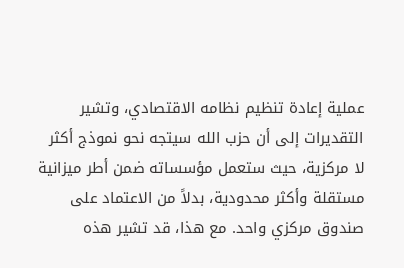عملية إعادة تنظيم نظامه الاقتصادي، وتشير التقديرات إلى أن حزب الله سيتجه نحو نموذج أكثر لا مركزية، حيث ستعمل مؤسساته ضمن أطر ميزانية مستقلة وأكثر محدودية، بدلاً من الاعتماد على صندوق مركزي واحد. مع هذا، قد تشير هذه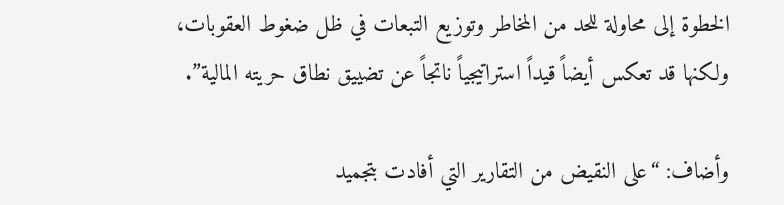الخطوة إلى محاولة للحد من المخاطر وتوزيع التبعات في ظل ضغوط العقوبات، ولكنها قد تعكس أيضاً قيداً استراتيجياً ناتجاً عن تضييق نطاق حريته المالية”.

وأضاف: “على النقيض من التقارير التي أفادت بتجميد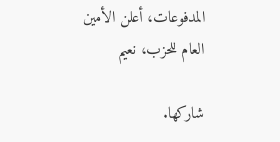المدفوعات، أعلن الأمين العام للحزب، نعيم

شاركها.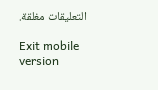التعليقات مغلقة.

Exit mobile version